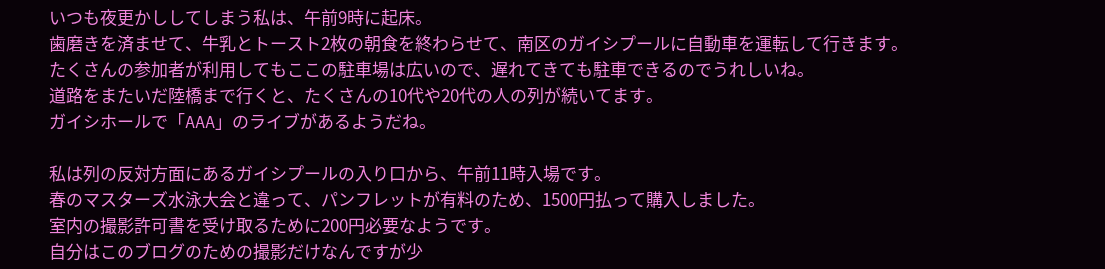いつも夜更かししてしまう私は、午前9時に起床。
歯磨きを済ませて、牛乳とトースト2枚の朝食を終わらせて、南区のガイシプールに自動車を運転して行きます。
たくさんの参加者が利用してもここの駐車場は広いので、遅れてきても駐車できるのでうれしいね。
道路をまたいだ陸橋まで行くと、たくさんの10代や20代の人の列が続いてます。
ガイシホールで「AAA」のライブがあるようだね。

私は列の反対方面にあるガイシプールの入り口から、午前11時入場です。
春のマスターズ水泳大会と違って、パンフレットが有料のため、1500円払って購入しました。
室内の撮影許可書を受け取るために200円必要なようです。
自分はこのブログのための撮影だけなんですが少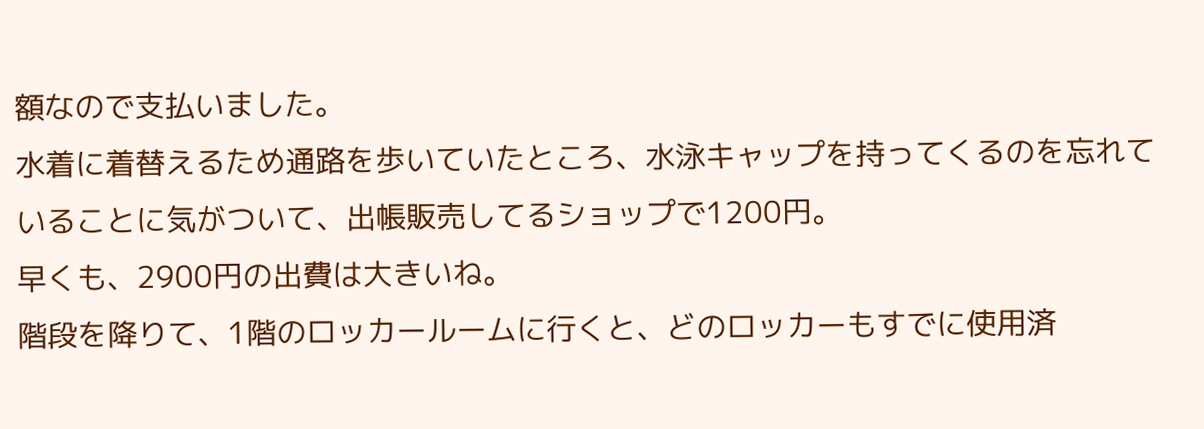額なので支払いました。
水着に着替えるため通路を歩いていたところ、水泳キャップを持ってくるのを忘れていることに気がついて、出帳販売してるショップで1200円。
早くも、2900円の出費は大きいね。
階段を降りて、1階のロッカールームに行くと、どのロッカーもすでに使用済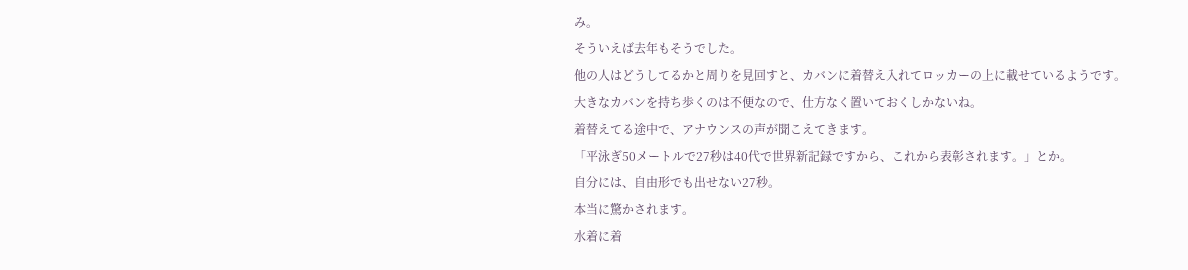み。
そういえば去年もそうでした。
他の人はどうしてるかと周りを見回すと、カバンに着替え入れてロッカーの上に載せているようです。
大きなカバンを持ち歩くのは不便なので、仕方なく置いておくしかないね。
着替えてる途中で、アナウンスの声が聞こえてきます。
「平泳ぎ50メートルで27秒は40代で世界新記録ですから、これから表彰されます。」とか。
自分には、自由形でも出せない27秒。
本当に驚かされます。
水着に着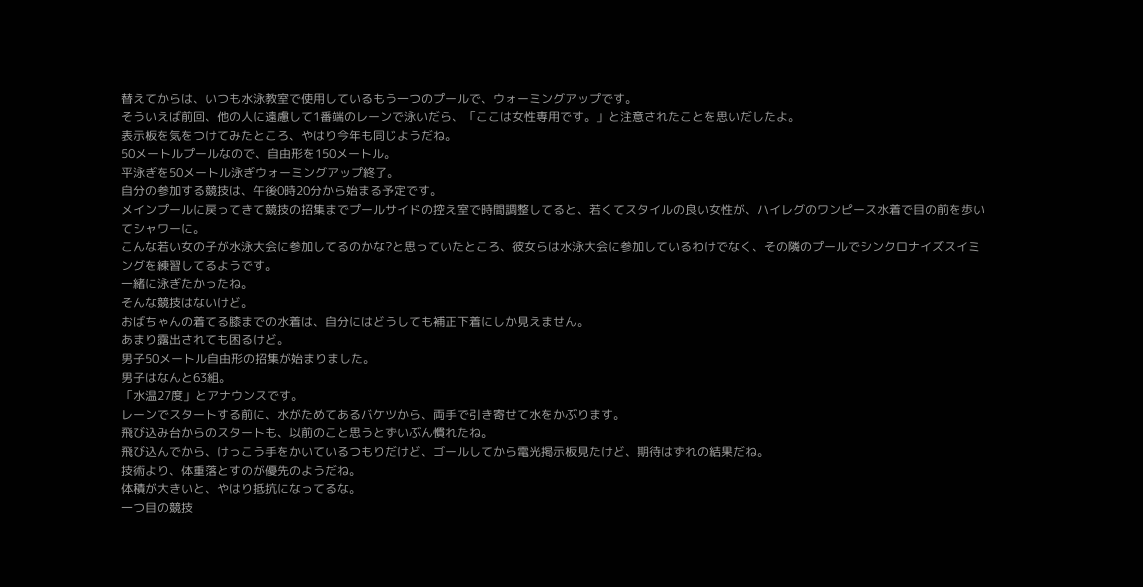替えてからは、いつも水泳教室で使用しているもう一つのプールで、ウォーミングアップです。
そういえば前回、他の人に遠慮して1番端のレーンで泳いだら、「ここは女性専用です。」と注意されたことを思いだしたよ。
表示板を気をつけてみたところ、やはり今年も同じようだね。
50メートルプールなので、自由形を150メートル。
平泳ぎを50メートル泳ぎウォーミングアップ終了。
自分の参加する競技は、午後0時20分から始まる予定です。
メインプールに戻ってきて競技の招集までプールサイドの控え室で時間調整してると、若くてスタイルの良い女性が、ハイレグのワンピース水着で目の前を歩いてシャワーに。
こんな若い女の子が水泳大会に参加してるのかな?と思っていたところ、彼女らは水泳大会に参加しているわけでなく、その隣のプールでシンクロナイズスイミングを練習してるようです。
一緒に泳ぎたかったね。
そんな競技はないけど。
おばちゃんの着てる膝までの水着は、自分にはどうしても補正下着にしか見えません。
あまり露出されても困るけど。
男子50メートル自由形の招集が始まりました。
男子はなんと63組。
「水温27度」とアナウンスです。
レーンでスタートする前に、水がためてあるバケツから、両手で引き寄せて水をかぶります。
飛び込み台からのスタートも、以前のこと思うとずいぶん慣れたね。
飛び込んでから、けっこう手をかいているつもりだけど、ゴールしてから電光掲示板見たけど、期待はずれの結果だね。
技術より、体重落とすのが優先のようだね。
体積が大きいと、やはり抵抗になってるな。
一つ目の競技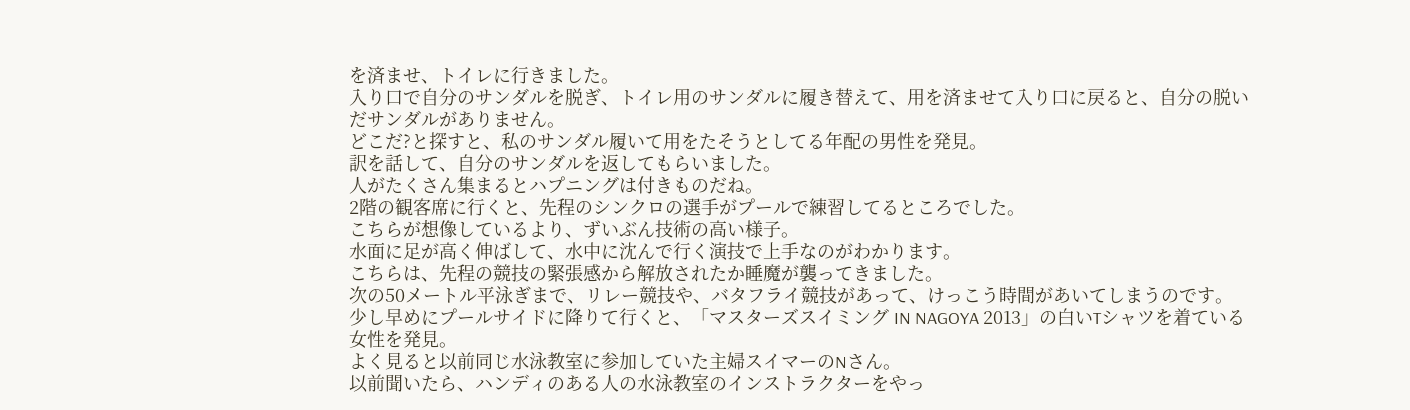を済ませ、トイレに行きました。
入り口で自分のサンダルを脱ぎ、トイレ用のサンダルに履き替えて、用を済ませて入り口に戻ると、自分の脱いだサンダルがありません。
どこだ?と探すと、私のサンダル履いて用をたそうとしてる年配の男性を発見。
訳を話して、自分のサンダルを返してもらいました。
人がたくさん集まるとハプニングは付きものだね。
2階の観客席に行くと、先程のシンクロの選手がプールで練習してるところでした。
こちらが想像しているより、ずいぶん技術の高い様子。
水面に足が高く伸ばして、水中に沈んで行く演技で上手なのがわかります。
こちらは、先程の競技の緊張感から解放されたか睡魔が襲ってきました。
次の50メートル平泳ぎまで、リレー競技や、バタフライ競技があって、けっこう時間があいてしまうのです。
少し早めにプールサイドに降りて行くと、「マスターズスイミング IN NAGOYA 2013」の白いTシャツを着ている女性を発見。
よく見ると以前同じ水泳教室に参加していた主婦スイマーのNさん。
以前聞いたら、ハンディのある人の水泳教室のインストラクターをやっ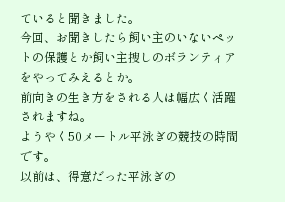ていると聞きました。
今回、お聞きしたら飼い主のいないペットの保護とか飼い主捜しのボランティアをやってみえるとか。
前向きの生き方をされる人は幅広く活躍されますね。
ようやく50メートル平泳ぎの競技の時間です。
以前は、得意だった平泳ぎの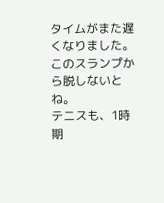タイムがまた遅くなりました。
このスランプから脱しないとね。
テニスも、1時期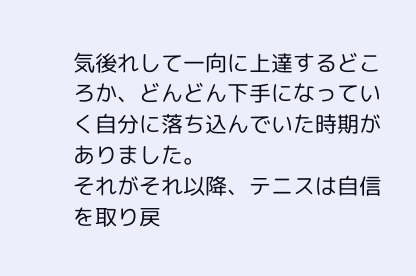気後れして一向に上達するどころか、どんどん下手になっていく自分に落ち込んでいた時期がありました。
それがそれ以降、テニスは自信を取り戻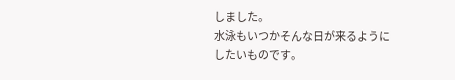しました。
水泳もいつかそんな日が来るようにしたいものです。